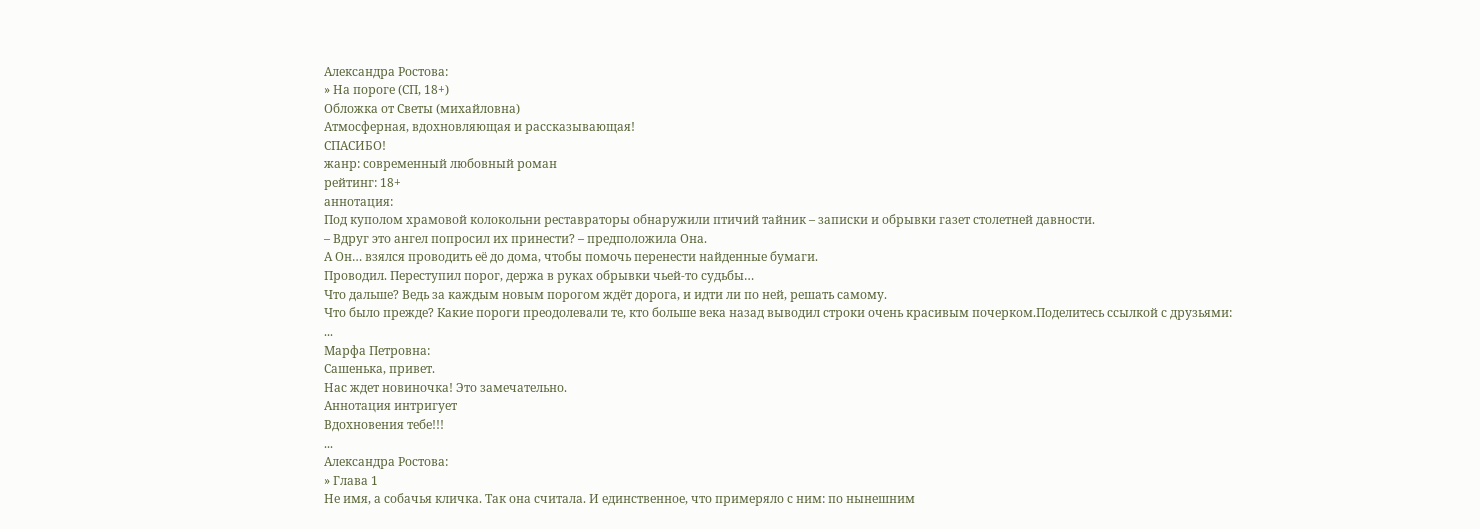Александра Ростова:
» На пороге (СП, 18+)
Обложка от Светы (михайловна)
Атмосферная, вдохновляющая и рассказывающая!
СПАСИБО!
жанр: современный любовный роман
рейтинг: 18+
аннотация:
Под куполом храмовой колокольни реставраторы обнаружили птичий тайник – записки и обрывки газет столетней давности.
– Вдруг это ангел попросил их принести? – предположила Она.
А Он… взялся проводить её до дома, чтобы помочь перенести найденные бумаги.
Проводил. Переступил порог, держа в руках обрывки чьей-то судьбы…
Что дальше? Ведь за каждым новым порогом ждёт дорога, и идти ли по ней, решать самому.
Что было прежде? Какие пороги преодолевали те, кто больше века назад выводил строки очень красивым почерком.Поделитесь ссылкой с друзьями:
...
Марфа Петровна:
Сашенька, привет.
Нас ждет новиночка! Это замечательно.
Аннотация интригует
Вдохновения тебе!!!
...
Александра Ростова:
» Глава 1
Не имя, а собачья кличка. Так она считала. И единственное, что примеряло с ним: по нынешним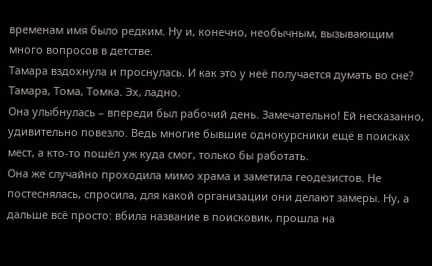временам имя было редким. Ну и, конечно, необычным, вызывающим много вопросов в детстве.
Тамара вздохнула и проснулась. И как это у неё получается думать во сне?
Тамара, Тома, Томка. Эх, ладно.
Она улыбнулась – впереди был рабочий день. Замечательно! Ей несказанно, удивительно повезло. Ведь многие бывшие однокурсники ещё в поисках мест, а кто-то пошёл уж куда смог, только бы работать.
Она же случайно проходила мимо храма и заметила геодезистов. Не постеснялась, спросила, для какой организации они делают замеры. Ну, а дальше всё просто: вбила название в поисковик, прошла на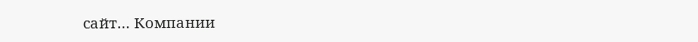сайт… Компании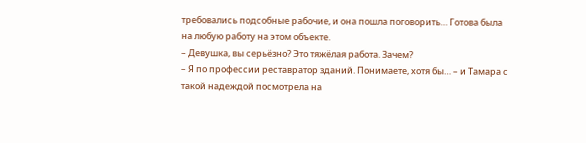требовались подсобные рабочие, и она пошла поговорить… Готова была на любую работу на этом объекте.
– Девушка, вы серьёзно? Это тяжёлая работа. Зачем?
– Я по профессии реставратор зданий. Понимаете, хотя бы… – и Тамара с такой надеждой посмотрела на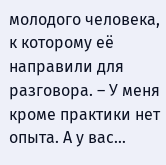молодого человека, к которому её направили для разговора. – У меня кроме практики нет опыта. А у вас…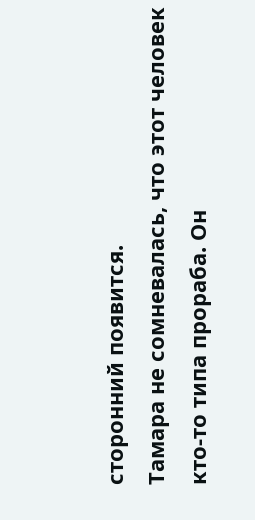сторонний появится.
Тамара не сомневалась, что этот человек кто-то типа прораба. Он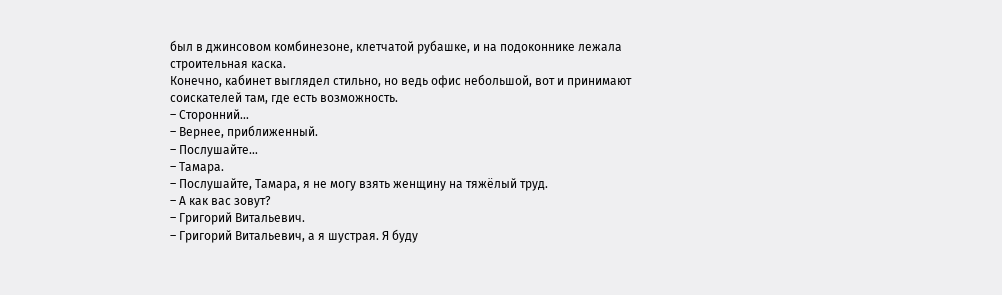был в джинсовом комбинезоне, клетчатой рубашке, и на подоконнике лежала строительная каска.
Конечно, кабинет выглядел стильно, но ведь офис небольшой, вот и принимают соискателей там, где есть возможность.
– Сторонний…
– Вернее, приближенный.
– Послушайте…
– Тамара.
– Послушайте, Тамара, я не могу взять женщину на тяжёлый труд.
– А как вас зовут?
– Григорий Витальевич.
– Григорий Витальевич, а я шустрая. Я буду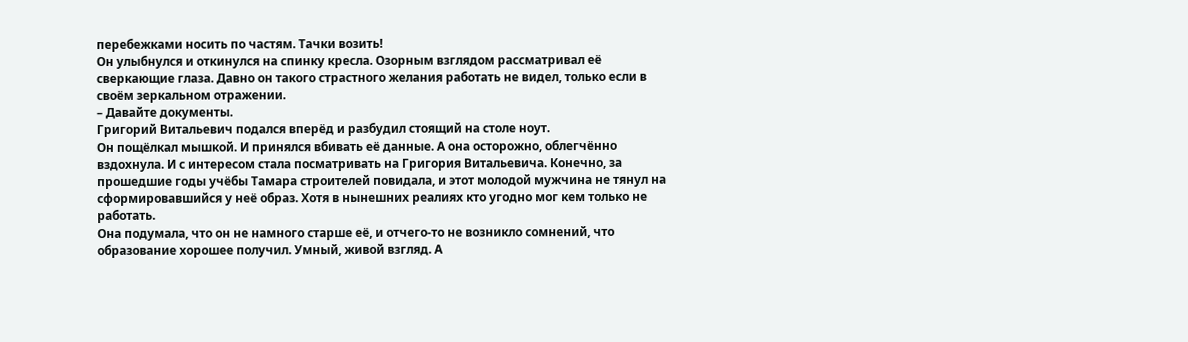перебежками носить по частям. Тачки возить!
Он улыбнулся и откинулся на спинку кресла. Озорным взглядом рассматривал её сверкающие глаза. Давно он такого страстного желания работать не видел, только если в своём зеркальном отражении.
– Давайте документы.
Григорий Витальевич подался вперёд и разбудил стоящий на столе ноут.
Он пощёлкал мышкой. И принялся вбивать её данные. А она осторожно, облегчённо вздохнула. И с интересом стала посматривать на Григория Витальевича. Конечно, за прошедшие годы учёбы Тамара строителей повидала, и этот молодой мужчина не тянул на сформировавшийся у неё образ. Хотя в нынешних реалиях кто угодно мог кем только не работать.
Она подумала, что он не намного старше её, и отчего-то не возникло сомнений, что образование хорошее получил. Умный, живой взгляд. А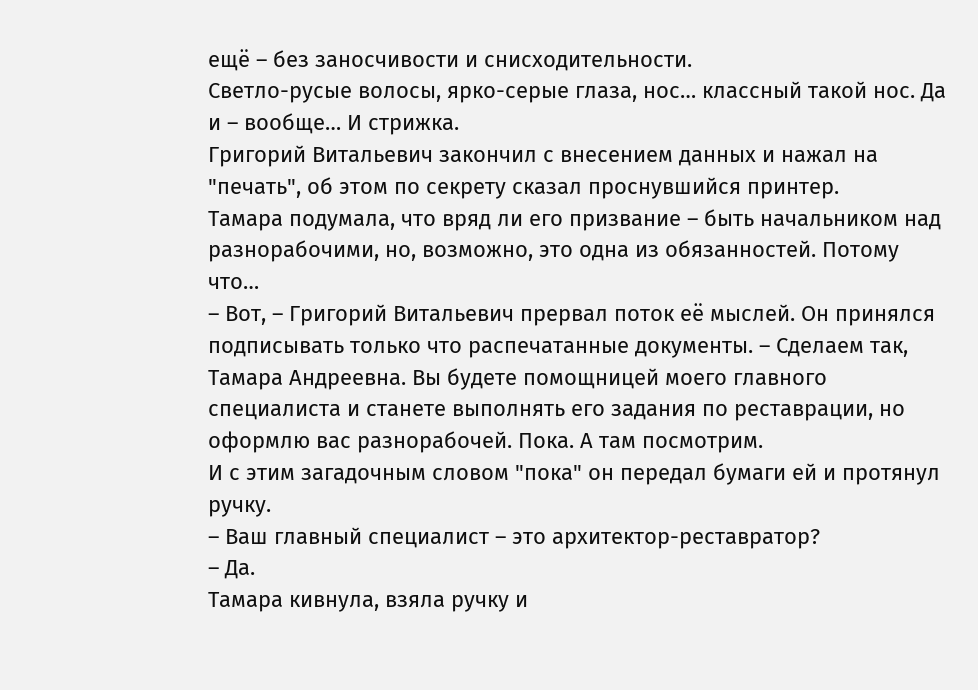ещё – без заносчивости и снисходительности.
Светло-русые волосы, ярко-серые глаза, нос… классный такой нос. Да и – вообще… И стрижка.
Григорий Витальевич закончил с внесением данных и нажал на "печать", об этом по секрету сказал проснувшийся принтер.
Тамара подумала, что вряд ли его призвание – быть начальником над разнорабочими, но, возможно, это одна из обязанностей. Потому что…
– Вот, – Григорий Витальевич прервал поток её мыслей. Он принялся подписывать только что распечатанные документы. – Сделаем так, Тамара Андреевна. Вы будете помощницей моего главного специалиста и станете выполнять его задания по реставрации, но оформлю вас разнорабочей. Пока. А там посмотрим.
И с этим загадочным словом "пока" он передал бумаги ей и протянул ручку.
– Ваш главный специалист – это архитектор-реставратор?
– Да.
Тамара кивнула, взяла ручку и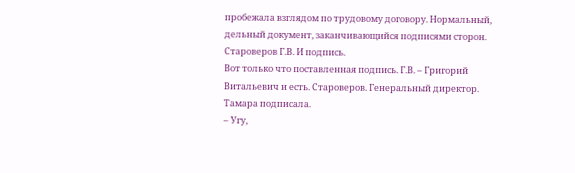пробежала взглядом по трудовому договору. Нормальный, дельный документ, заканчивающийся подписями сторон.
Староверов Г.В. И подпись.
Вот только что поставленная подпись. Г.В. – Григорий Витальевич и есть. Староверов. Генеральный директор.
Тамара подписала.
– Угу,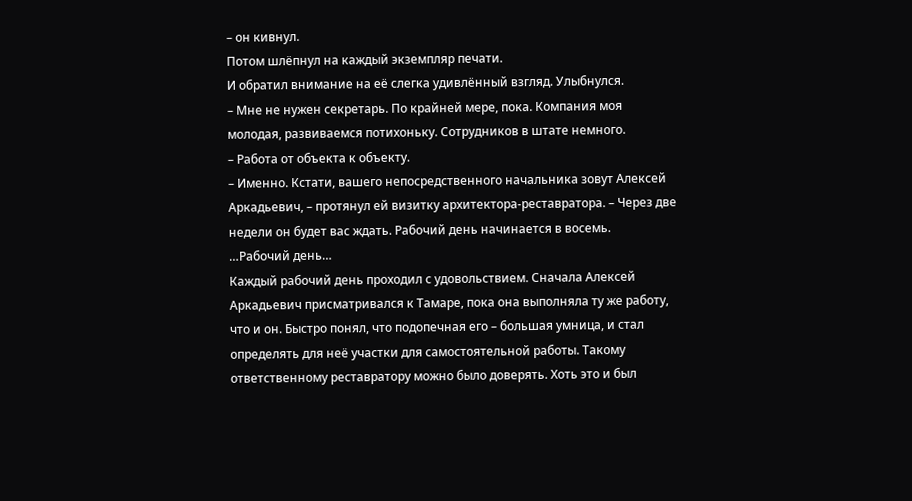– он кивнул.
Потом шлёпнул на каждый экземпляр печати.
И обратил внимание на её слегка удивлённый взгляд. Улыбнулся.
– Мне не нужен секретарь. По крайней мере, пока. Компания моя молодая, развиваемся потихоньку. Сотрудников в штате немного.
– Работа от объекта к объекту.
– Именно. Кстати, вашего непосредственного начальника зовут Алексей Аркадьевич, – протянул ей визитку архитектора-реставратора. – Через две недели он будет вас ждать. Рабочий день начинается в восемь.
…Рабочий день…
Каждый рабочий день проходил с удовольствием. Сначала Алексей Аркадьевич присматривался к Тамаре, пока она выполняла ту же работу, что и он. Быстро понял, что подопечная его – большая умница, и стал определять для неё участки для самостоятельной работы. Такому ответственному реставратору можно было доверять. Хоть это и был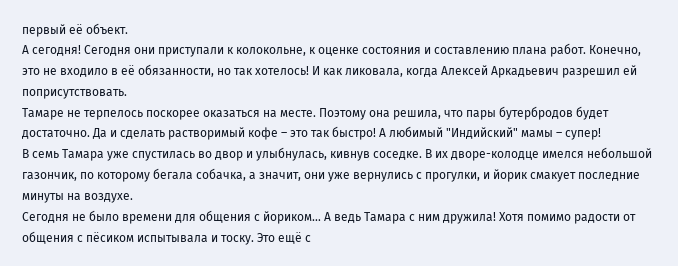первый её объект.
А сегодня! Сегодня они приступали к колокольне, к оценке состояния и составлению плана работ. Конечно, это не входило в её обязанности, но так хотелось! И как ликовала, когда Алексей Аркадьевич разрешил ей поприсутствовать.
Тамаре не терпелось поскорее оказаться на месте. Поэтому она решила, что пары бутербродов будет достаточно. Да и сделать растворимый кофе – это так быстро! А любимый "Индийский" мамы – супер!
В семь Тамара уже спустилась во двор и улыбнулась, кивнув соседке. В их дворе-колодце имелся небольшой газончик, по которому бегала собачка, а значит, они уже вернулись с прогулки, и йорик смакует последние минуты на воздухе.
Сегодня не было времени для общения с йориком… А ведь Тамара с ним дружила! Хотя помимо радости от общения с пёсиком испытывала и тоску. Это ещё с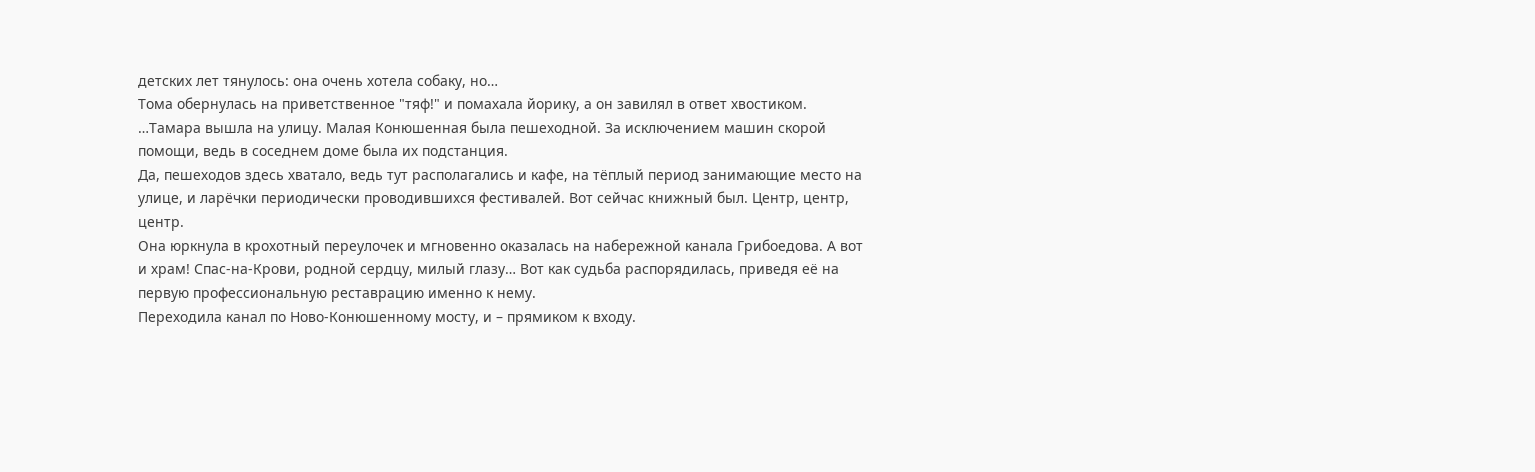детских лет тянулось: она очень хотела собаку, но…
Тома обернулась на приветственное "тяф!" и помахала йорику, а он завилял в ответ хвостиком.
…Тамара вышла на улицу. Малая Конюшенная была пешеходной. За исключением машин скорой помощи, ведь в соседнем доме была их подстанция.
Да, пешеходов здесь хватало, ведь тут располагались и кафе, на тёплый период занимающие место на улице, и ларёчки периодически проводившихся фестивалей. Вот сейчас книжный был. Центр, центр, центр.
Она юркнула в крохотный переулочек и мгновенно оказалась на набережной канала Грибоедова. А вот и храм! Спас-на-Крови, родной сердцу, милый глазу… Вот как судьба распорядилась, приведя её на первую профессиональную реставрацию именно к нему.
Переходила канал по Ново-Конюшенному мосту, и – прямиком к входу.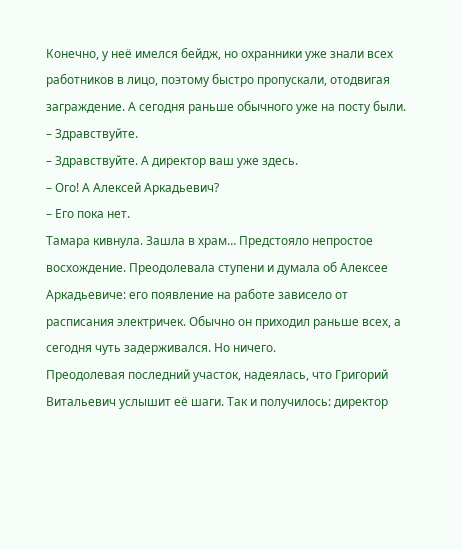Конечно, у неё имелся бейдж, но охранники уже знали всех работников в лицо, поэтому быстро пропускали, отодвигая заграждение. А сегодня раньше обычного уже на посту были.
– Здравствуйте.
– Здравствуйте. А директор ваш уже здесь.
– Ого! А Алексей Аркадьевич?
– Его пока нет.
Тамара кивнула. Зашла в храм… Предстояло непростое восхождение. Преодолевала ступени и думала об Алексее Аркадьевиче: его появление на работе зависело от расписания электричек. Обычно он приходил раньше всех, а сегодня чуть задерживался. Но ничего.
Преодолевая последний участок, надеялась, что Григорий Витальевич услышит её шаги. Так и получилось: директор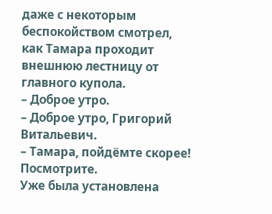даже с некоторым беспокойством смотрел, как Тамара проходит внешнюю лестницу от главного купола.
– Доброе утро.
– Доброе утро, Григорий Витальевич.
– Тамара, пойдёмте скорее! Посмотрите.
Уже была установлена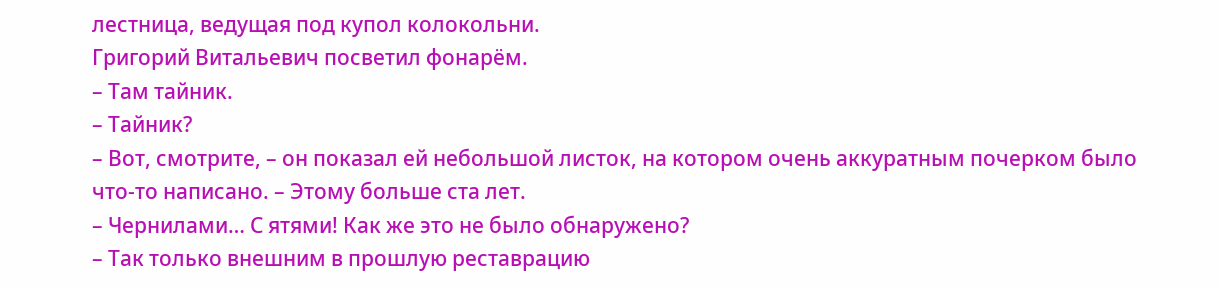лестница, ведущая под купол колокольни.
Григорий Витальевич посветил фонарём.
– Там тайник.
– Тайник?
– Вот, смотрите, – он показал ей небольшой листок, на котором очень аккуратным почерком было что-то написано. – Этому больше ста лет.
– Чернилами… С ятями! Как же это не было обнаружено?
– Так только внешним в прошлую реставрацию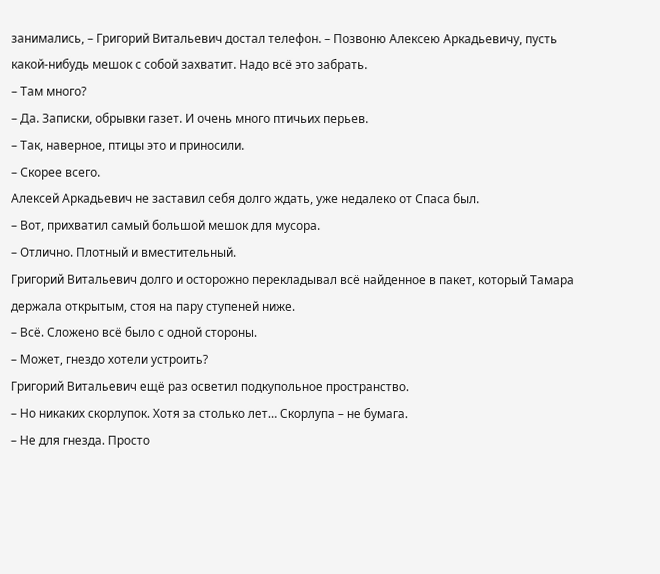занимались, – Григорий Витальевич достал телефон. – Позвоню Алексею Аркадьевичу, пусть какой-нибудь мешок с собой захватит. Надо всё это забрать.
– Там много?
– Да. Записки, обрывки газет. И очень много птичьих перьев.
– Так, наверное, птицы это и приносили.
– Скорее всего.
Алексей Аркадьевич не заставил себя долго ждать, уже недалеко от Спаса был.
– Вот, прихватил самый большой мешок для мусора.
– Отлично. Плотный и вместительный.
Григорий Витальевич долго и осторожно перекладывал всё найденное в пакет, который Тамара держала открытым, стоя на пару ступеней ниже.
– Всё. Сложено всё было с одной стороны.
– Может, гнездо хотели устроить?
Григорий Витальевич ещё раз осветил подкупольное пространство.
– Но никаких скорлупок. Хотя за столько лет… Скорлупа – не бумага.
– Не для гнезда. Просто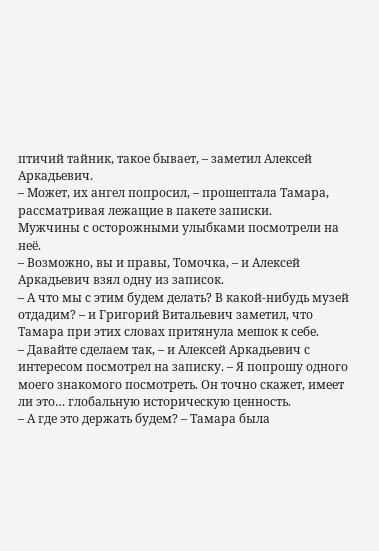птичий тайник, такое бывает, – заметил Алексей Аркадьевич.
– Может, их ангел попросил, – прошептала Тамара, рассматривая лежащие в пакете записки.
Мужчины с осторожными улыбками посмотрели на неё.
– Возможно, вы и правы, Томочка, – и Алексей Аркадьевич взял одну из записок.
– А что мы с этим будем делать? В какой-нибудь музей отдадим? – и Григорий Витальевич заметил, что Тамара при этих словах притянула мешок к себе.
– Давайте сделаем так, – и Алексей Аркадьевич с интересом посмотрел на записку. – Я попрошу одного моего знакомого посмотреть. Он точно скажет, имеет ли это… глобальную историческую ценность.
– А где это держать будем? – Тамара была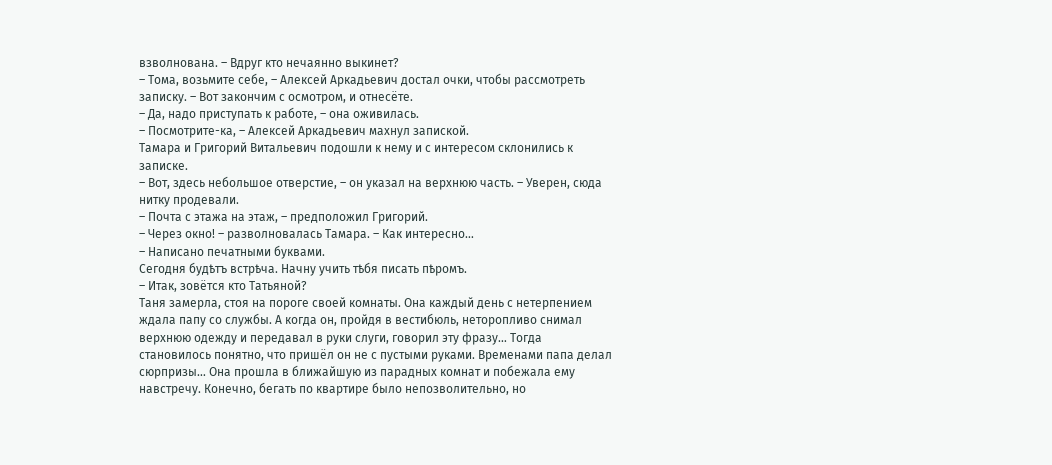взволнована. – Вдруг кто нечаянно выкинет?
– Тома, возьмите себе, – Алексей Аркадьевич достал очки, чтобы рассмотреть записку. – Вот закончим с осмотром, и отнесёте.
– Да, надо приступать к работе, – она оживилась.
– Посмотрите-ка, – Алексей Аркадьевич махнул запиской.
Тамара и Григорий Витальевич подошли к нему и с интересом склонились к записке.
– Вот, здесь небольшое отверстие, – он указал на верхнюю часть. – Уверен, сюда нитку продевали.
– Почта с этажа на этаж, – предположил Григорий.
– Через окно! – разволновалась Тамара. – Как интересно…
– Написано печатными буквами.
Сегодня будѣтъ встрѣча. Начну учить тѣбя писать пѣромъ.
– Итак, зовётся кто Татьяной?
Таня замерла, стоя на пороге своей комнаты. Она каждый день с нетерпением ждала папу со службы. А когда он, пройдя в вестибюль, неторопливо снимал верхнюю одежду и передавал в руки слуги, говорил эту фразу… Тогда становилось понятно, что пришёл он не с пустыми руками. Временами папа делал сюрпризы… Она прошла в ближайшую из парадных комнат и побежала ему навстречу. Конечно, бегать по квартире было непозволительно, но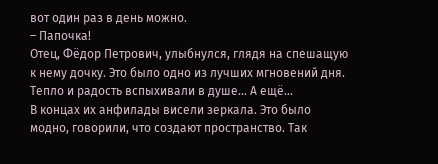вот один раз в день можно.
– Папочка!
Отец, Фёдор Петрович, улыбнулся, глядя на спешащую к нему дочку. Это было одно из лучших мгновений дня. Тепло и радость вспыхивали в душе… А ещё…
В концах их анфилады висели зеркала. Это было модно, говорили, что создают пространство. Так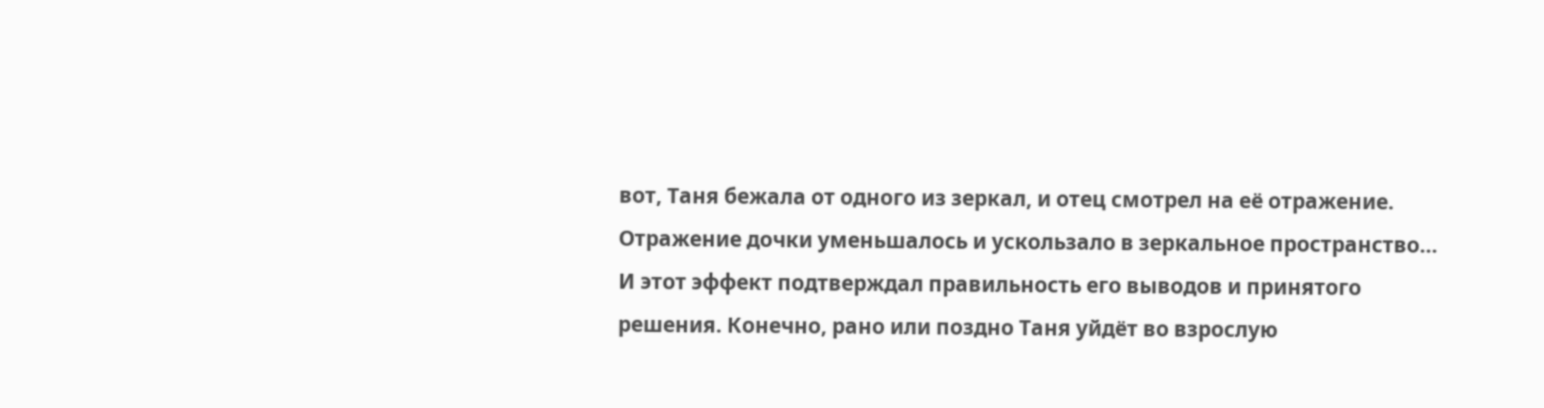вот, Таня бежала от одного из зеркал, и отец смотрел на её отражение. Отражение дочки уменьшалось и ускользало в зеркальное пространство… И этот эффект подтверждал правильность его выводов и принятого решения. Конечно, рано или поздно Таня уйдёт во взрослую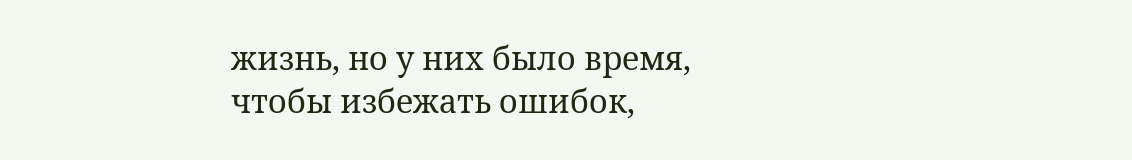жизнь, но у них было время, чтобы избежать ошибок,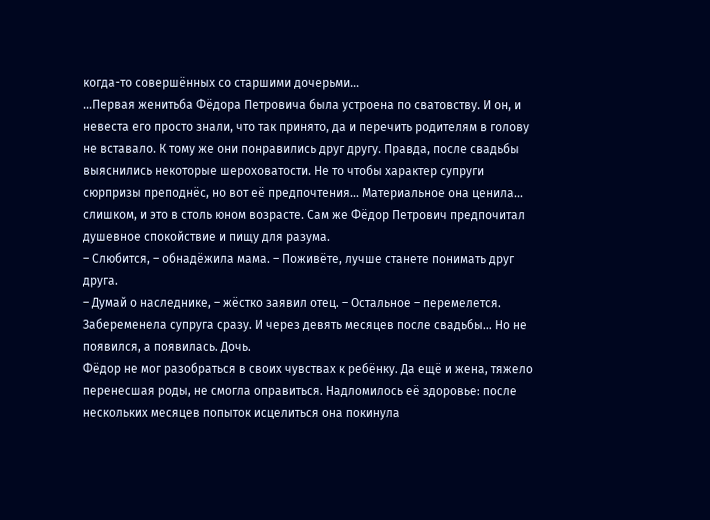когда-то совершённых со старшими дочерьми…
…Первая женитьба Фёдора Петровича была устроена по сватовству. И он, и невеста его просто знали, что так принято, да и перечить родителям в голову не вставало. К тому же они понравились друг другу. Правда, после свадьбы выяснились некоторые шероховатости. Не то чтобы характер супруги сюрпризы преподнёс, но вот её предпочтения… Материальное она ценила… слишком, и это в столь юном возрасте. Сам же Фёдор Петрович предпочитал душевное спокойствие и пищу для разума.
– Слюбится, – обнадёжила мама. – Поживёте, лучше станете понимать друг друга.
– Думай о наследнике, – жёстко заявил отец. – Остальное – перемелется.
Забеременела супруга сразу. И через девять месяцев после свадьбы… Но не появился, а появилась. Дочь.
Фёдор не мог разобраться в своих чувствах к ребёнку. Да ещё и жена, тяжело перенесшая роды, не смогла оправиться. Надломилось её здоровье: после нескольких месяцев попыток исцелиться она покинула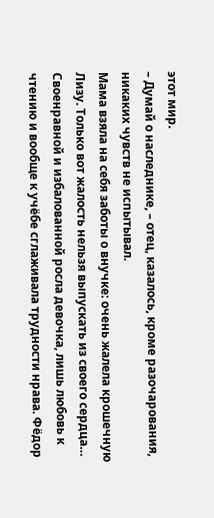этот мир.
– Думай о наследнике, – отец, казалось, кроме разочарования, никаких чувств не испытывал.
Мама взяла на себя заботы о внучке: очень жалела крошечную Лизу. Только вот жалость нельзя выпускать из своего сердца… Своенравной и избалованной росла девочка, лишь любовь к чтению и вообще к учёбе сглаживала трудности нрава. Фёдор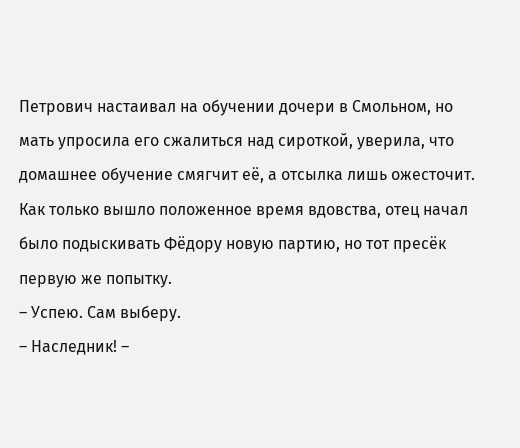Петрович настаивал на обучении дочери в Смольном, но мать упросила его сжалиться над сироткой, уверила, что домашнее обучение смягчит её, а отсылка лишь ожесточит.
Как только вышло положенное время вдовства, отец начал было подыскивать Фёдору новую партию, но тот пресёк первую же попытку.
– Успею. Сам выберу.
– Наследник! –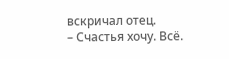вскричал отец.
– Счастья хочу. Всё.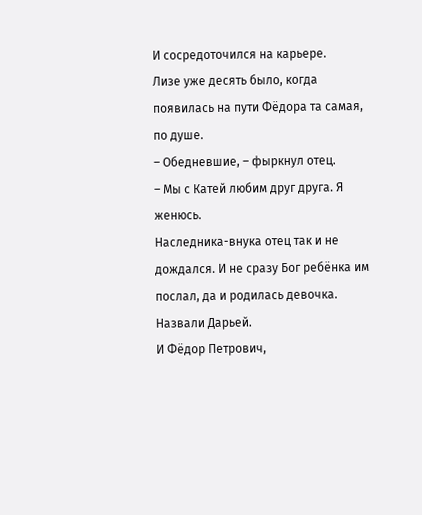И сосредоточился на карьере.
Лизе уже десять было, когда появилась на пути Фёдора та самая, по душе.
– Обедневшие, – фыркнул отец.
– Мы с Катей любим друг друга. Я женюсь.
Наследника-внука отец так и не дождался. И не сразу Бог ребёнка им послал, да и родилась девочка. Назвали Дарьей.
И Фёдор Петрович,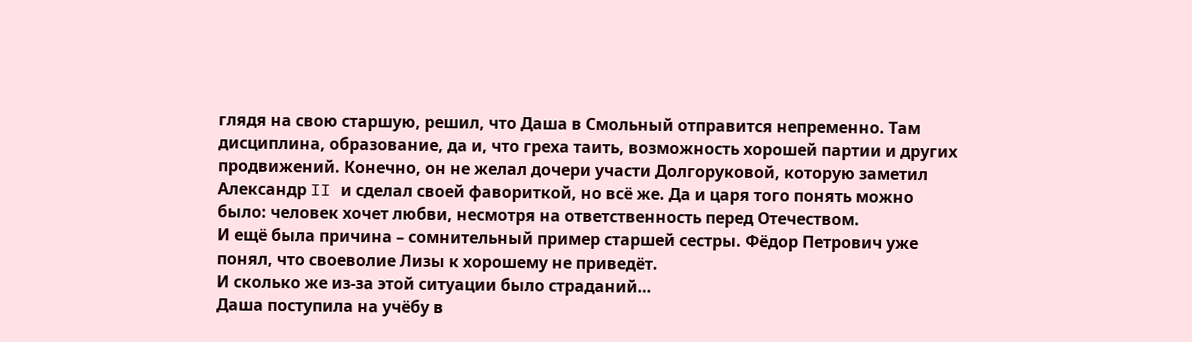глядя на свою старшую, решил, что Даша в Смольный отправится непременно. Там дисциплина, образование, да и, что греха таить, возможность хорошей партии и других продвижений. Конечно, он не желал дочери участи Долгоруковой, которую заметил Александр II и сделал своей фавориткой, но всё же. Да и царя того понять можно было: человек хочет любви, несмотря на ответственность перед Отечеством.
И ещё была причина – сомнительный пример старшей сестры. Фёдор Петрович уже понял, что своеволие Лизы к хорошему не приведёт.
И сколько же из-за этой ситуации было страданий…
Даша поступила на учёбу в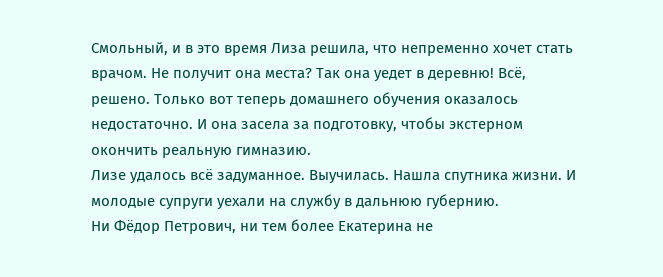Смольный, и в это время Лиза решила, что непременно хочет стать врачом. Не получит она места? Так она уедет в деревню! Всё, решено. Только вот теперь домашнего обучения оказалось недостаточно. И она засела за подготовку, чтобы экстерном окончить реальную гимназию.
Лизе удалось всё задуманное. Выучилась. Нашла спутника жизни. И молодые супруги уехали на службу в дальнюю губернию.
Ни Фёдор Петрович, ни тем более Екатерина не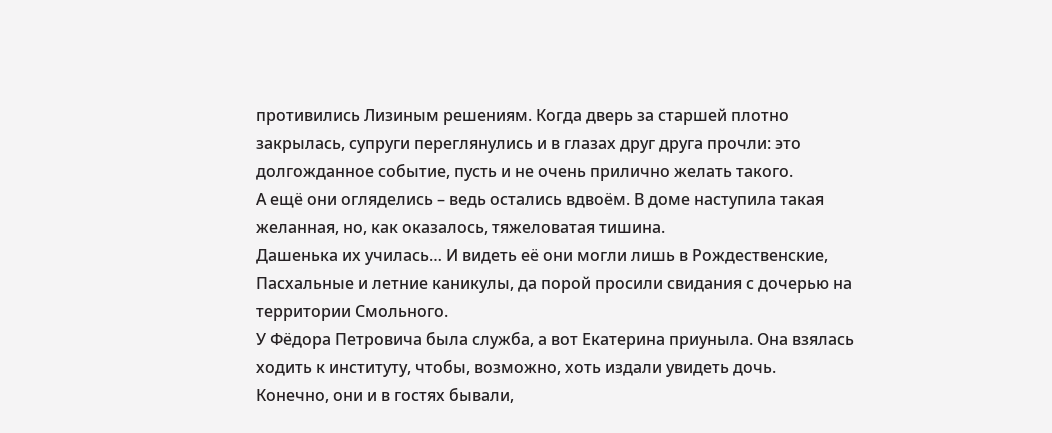противились Лизиным решениям. Когда дверь за старшей плотно закрылась, супруги переглянулись и в глазах друг друга прочли: это долгожданное событие, пусть и не очень прилично желать такого.
А ещё они огляделись – ведь остались вдвоём. В доме наступила такая желанная, но, как оказалось, тяжеловатая тишина.
Дашенька их училась… И видеть её они могли лишь в Рождественские, Пасхальные и летние каникулы, да порой просили свидания с дочерью на территории Смольного.
У Фёдора Петровича была служба, а вот Екатерина приуныла. Она взялась ходить к институту, чтобы, возможно, хоть издали увидеть дочь.
Конечно, они и в гостях бывали,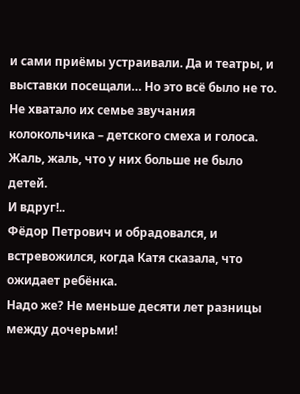и сами приёмы устраивали. Да и театры, и выставки посещали… Но это всё было не то. Не хватало их семье звучания колокольчика – детского смеха и голоса. Жаль, жаль, что у них больше не было детей.
И вдруг!..
Фёдор Петрович и обрадовался, и встревожился, когда Катя сказала, что ожидает ребёнка.
Надо же? Не меньше десяти лет разницы между дочерьми!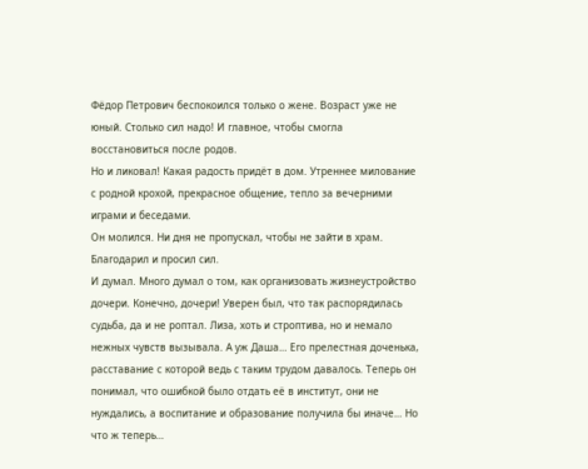Фёдор Петрович беспокоился только о жене. Возраст уже не юный. Столько сил надо! И главное, чтобы смогла восстановиться после родов.
Но и ликовал! Какая радость придёт в дом. Утреннее милование с родной крохой, прекрасное общение, тепло за вечерними играми и беседами.
Он молился. Ни дня не пропускал, чтобы не зайти в храм. Благодарил и просил сил.
И думал. Много думал о том, как организовать жизнеустройство дочери. Конечно, дочери! Уверен был, что так распорядилась судьба, да и не роптал. Лиза, хоть и строптива, но и немало нежных чувств вызывала. А уж Даша… Его прелестная доченька, расставание с которой ведь с таким трудом давалось. Теперь он понимал, что ошибкой было отдать её в институт, они не нуждались, а воспитание и образование получила бы иначе… Но что ж теперь…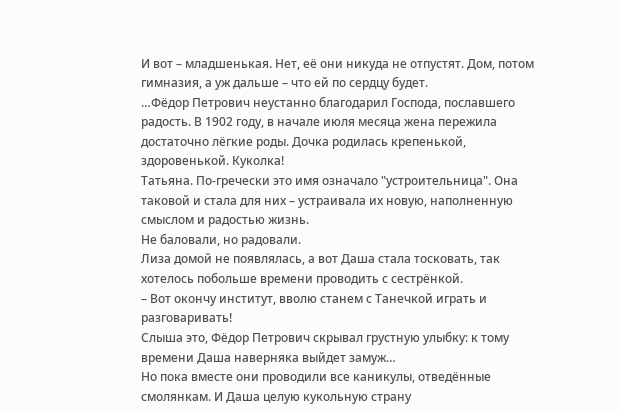И вот – младшенькая. Нет, её они никуда не отпустят. Дом, потом гимназия, а уж дальше – что ей по сердцу будет.
…Фёдор Петрович неустанно благодарил Господа, пославшего радость. В 1902 году, в начале июля месяца жена пережила достаточно лёгкие роды. Дочка родилась крепенькой, здоровенькой. Куколка!
Татьяна. По-гречески это имя означало "устроительница". Она таковой и стала для них – устраивала их новую, наполненную смыслом и радостью жизнь.
Не баловали, но радовали.
Лиза домой не появлялась, а вот Даша стала тосковать, так хотелось побольше времени проводить с сестрёнкой.
– Вот окончу институт, вволю станем с Танечкой играть и разговаривать!
Слыша это, Фёдор Петрович скрывал грустную улыбку: к тому времени Даша наверняка выйдет замуж…
Но пока вместе они проводили все каникулы, отведённые смолянкам. И Даша целую кукольную страну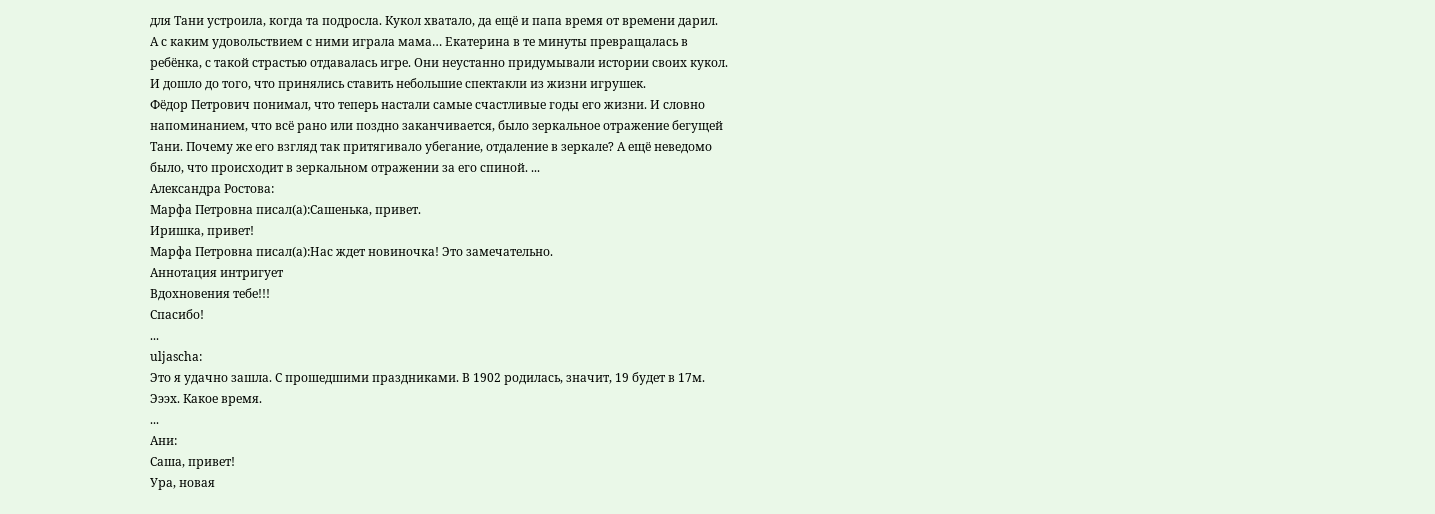для Тани устроила, когда та подросла. Кукол хватало, да ещё и папа время от времени дарил.
А с каким удовольствием с ними играла мама… Екатерина в те минуты превращалась в ребёнка, с такой страстью отдавалась игре. Они неустанно придумывали истории своих кукол. И дошло до того, что принялись ставить небольшие спектакли из жизни игрушек.
Фёдор Петрович понимал, что теперь настали самые счастливые годы его жизни. И словно напоминанием, что всё рано или поздно заканчивается, было зеркальное отражение бегущей Тани. Почему же его взгляд так притягивало убегание, отдаление в зеркале? А ещё неведомо было, что происходит в зеркальном отражении за его спиной. ...
Александра Ростова:
Марфа Петровна писал(а):Сашенька, привет.
Иришка, привет!
Марфа Петровна писал(а):Нас ждет новиночка! Это замечательно.
Аннотация интригует
Вдохновения тебе!!!
Спасибо!
...
uljascha:
Это я удачно зашла. С прошедшими праздниками. В 1902 родилась, значит, 19 будет в 17м. Эээх. Какое время.
...
Ани:
Саша, привет!
Ура, новая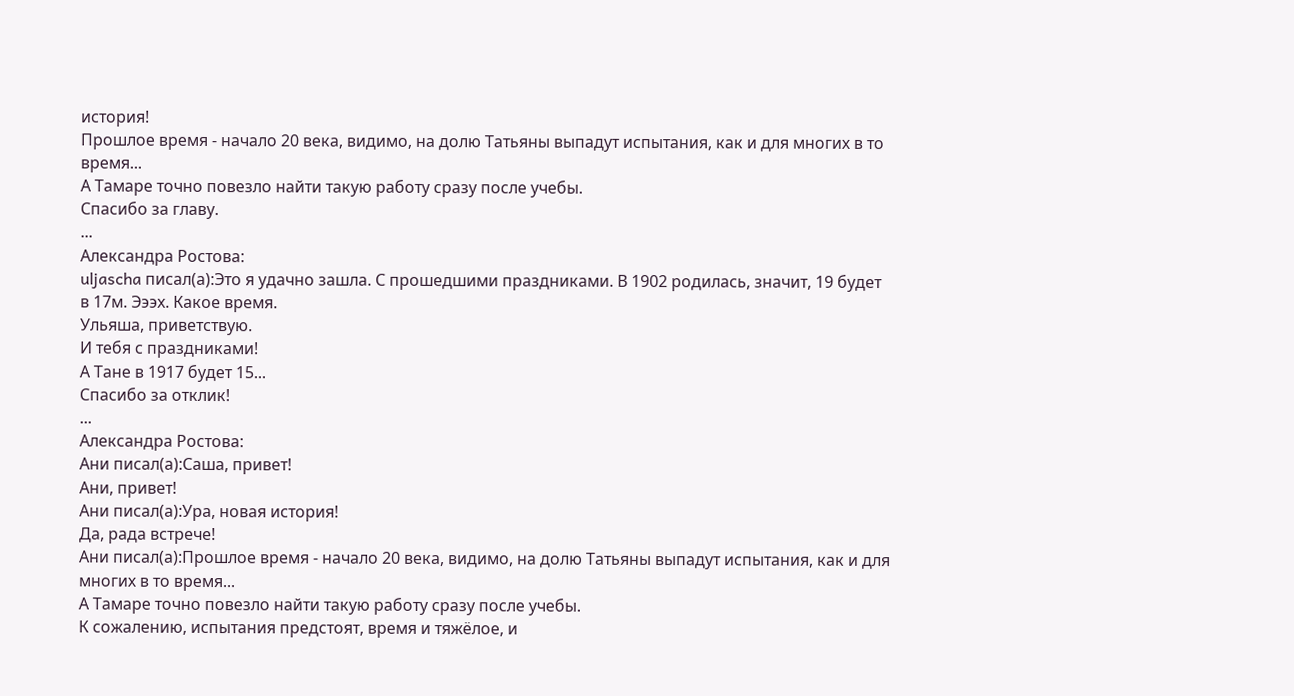история!
Прошлое время - начало 20 века, видимо, на долю Татьяны выпадут испытания, как и для многих в то время...
А Тамаре точно повезло найти такую работу сразу после учебы.
Спасибо за главу.
...
Александра Ростова:
uljascha писал(а):Это я удачно зашла. С прошедшими праздниками. В 1902 родилась, значит, 19 будет в 17м. Эээх. Какое время.
Ульяша, приветствую.
И тебя с праздниками!
А Тане в 1917 будет 15...
Спасибо за отклик!
...
Александра Ростова:
Ани писал(а):Саша, привет!
Ани, привет!
Ани писал(а):Ура, новая история!
Да, рада встрече!
Ани писал(а):Прошлое время - начало 20 века, видимо, на долю Татьяны выпадут испытания, как и для многих в то время...
А Тамаре точно повезло найти такую работу сразу после учебы.
К сожалению, испытания предстоят, время и тяжёлое, и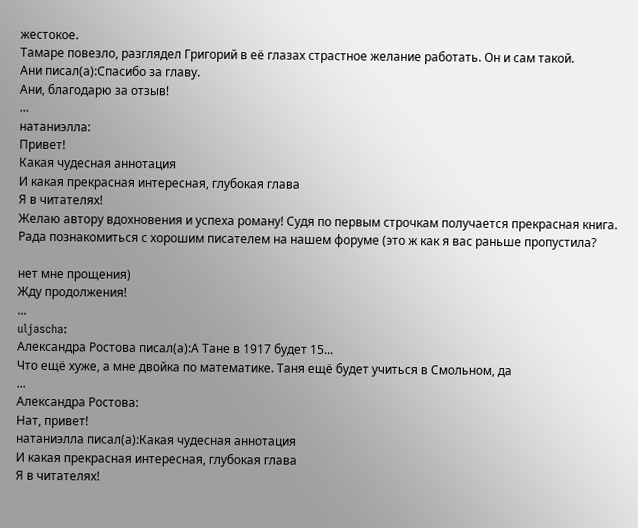жестокое.
Тамаре повезло, разглядел Григорий в её глазах страстное желание работать. Он и сам такой.
Ани писал(а):Спасибо за главу.
Ани, благодарю за отзыв!
...
натаниэлла:
Привет!
Какая чудесная аннотация
И какая прекрасная интересная, глубокая глава
Я в читателях!
Желаю автору вдохновения и успеха роману! Судя по первым строчкам получается прекрасная книга. Рада познакомиться с хорошим писателем на нашем форуме (это ж как я вас раньше пропустила?

нет мне прощения)
Жду продолжения!
...
uljascha:
Александра Ростова писал(а):А Тане в 1917 будет 15...
Что ещё хуже, а мне двойка по математике. Таня ещё будет учиться в Смольном, да
...
Александра Ростова:
Нат, привет!
натаниэлла писал(а):Какая чудесная аннотация
И какая прекрасная интересная, глубокая глава
Я в читателях!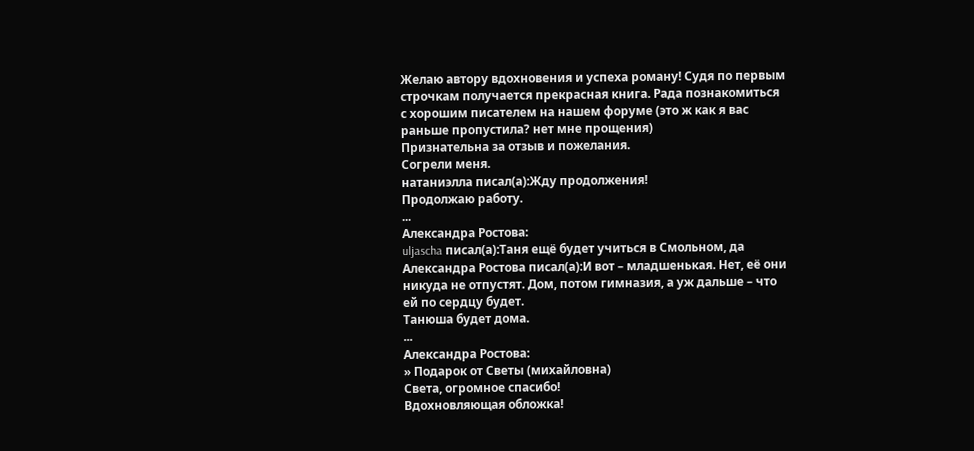Желаю автору вдохновения и успеха роману! Судя по первым строчкам получается прекрасная книга. Рада познакомиться с хорошим писателем на нашем форуме (это ж как я вас раньше пропустила? нет мне прощения)
Признательна за отзыв и пожелания.
Согрели меня.
натаниэлла писал(а):Жду продолжения!
Продолжаю работу.
...
Александра Ростова:
uljascha писал(а):Таня ещё будет учиться в Смольном, да
Александра Ростова писал(а):И вот – младшенькая. Нет, её они никуда не отпустят. Дом, потом гимназия, а уж дальше – что ей по сердцу будет.
Танюша будет дома.
...
Александра Ростова:
» Подарок от Светы (михайловна)
Света, огромное спасибо!
Вдохновляющая обложка!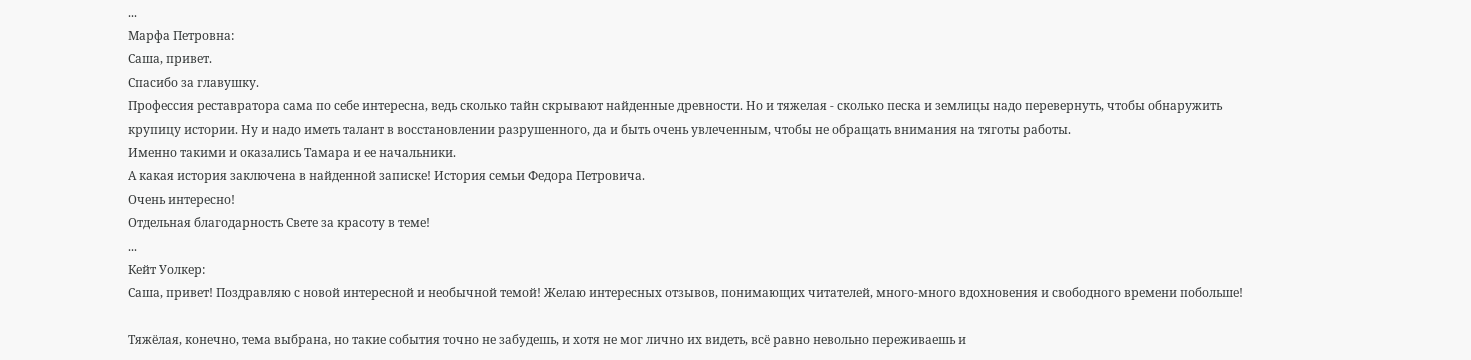...
Марфа Петровна:
Саша, привет.
Спасибо за главушку.
Профессия реставратора сама по себе интересна, ведь сколько тайн скрывают найденные древности. Но и тяжелая - сколько песка и землицы надо перевернуть, чтобы обнаружить крупицу истории. Ну и надо иметь талант в восстановлении разрушенного, да и быть очень увлеченным, чтобы не обращать внимания на тяготы работы.
Именно такими и оказались Тамара и ее начальники.
А какая история заключена в найденной записке! История семьи Федора Петровича.
Очень интересно!
Отдельная благодарность Свете за красоту в теме!
...
Кейт Уолкер:
Саша, привет! Поздравляю с новой интересной и необычной темой! Желаю интересных отзывов, понимающих читателей, много-много вдохновения и свободного времени побольше!

Тяжёлая, конечно, тема выбрана, но такие события точно не забудешь, и хотя не мог лично их видеть, всё равно невольно переживаешь и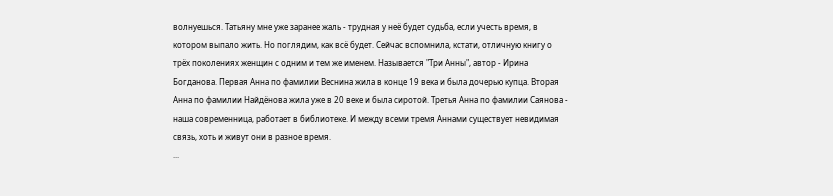волнуешься. Татьяну мне уже заранее жаль - трудная у неё будет судьба, если учесть время, в котором выпало жить. Но поглядим, как всё будет. Сейчас вспомнила, кстати, отличную книгу о трёх поколениях женщин с одним и тем же именем. Называется "Три Анны", автор - Ирина Богданова. Первая Анна по фамилии Веснина жила в конце 19 века и была дочерью купца. Вторая Анна по фамилии Найдёнова жила уже в 20 веке и была сиротой. Третья Анна по фамилии Саянова - наша современница, работает в библиотеке. И между всеми тремя Аннами существует невидимая связь, хоть и живут они в разное время.
...